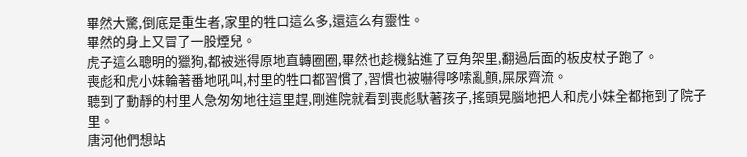畢然大驚,倒底是重生者,家里的牲口這么多,還這么有靈性。
畢然的身上又冒了一股煙兒。
虎子這么聰明的獵狗,都被迷得原地直轉圈圈,畢然也趁機鉆進了豆角架里,翻過后面的板皮杖子跑了。
喪彪和虎小妹輪著番地吼叫,村里的牲口都習慣了,習慣也被嚇得哆嗦亂顫,屎尿齊流。
聽到了動靜的村里人急匆匆地往這里趕,剛進院就看到喪彪馱著孩子,搖頭晃腦地把人和虎小妹全都拖到了院子里。
唐河他們想站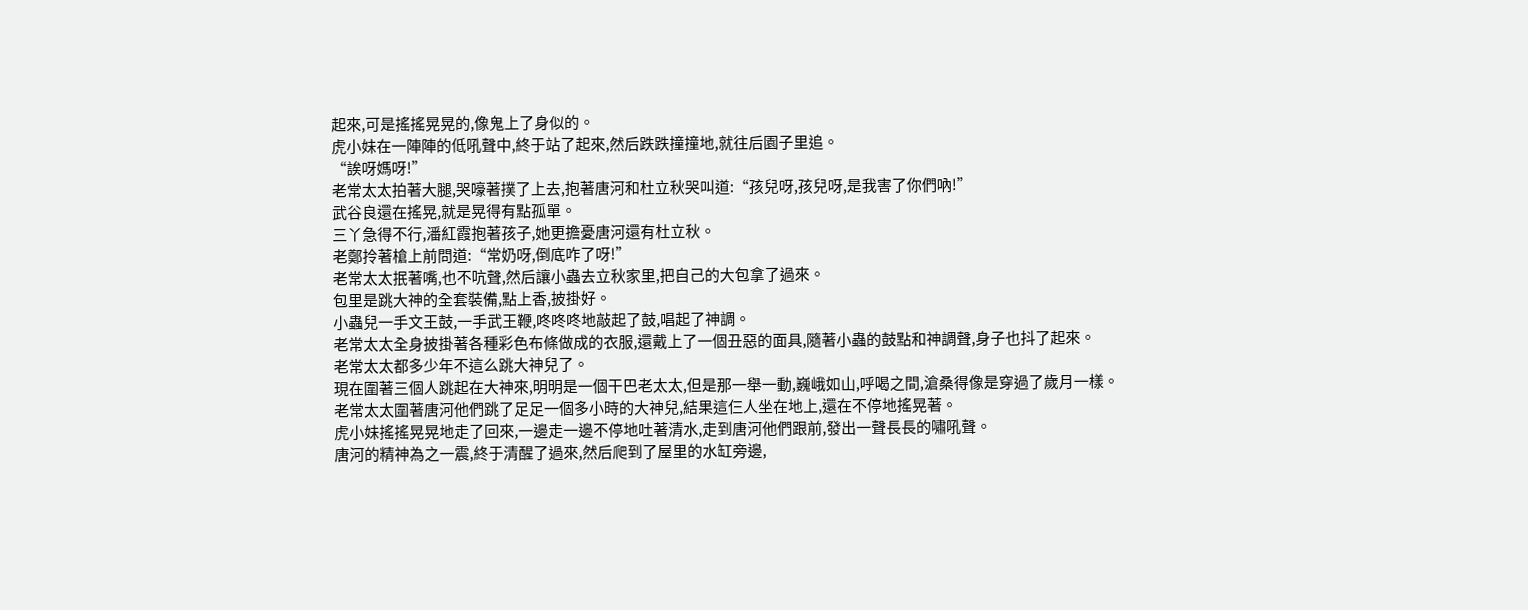起來,可是搖搖晃晃的,像鬼上了身似的。
虎小妹在一陣陣的低吼聲中,終于站了起來,然后跌跌撞撞地,就往后園子里追。
“誒呀媽呀!”
老常太太拍著大腿,哭嚎著撲了上去,抱著唐河和杜立秋哭叫道:“孩兒呀,孩兒呀,是我害了你們吶!”
武谷良還在搖晃,就是晃得有點孤單。
三丫急得不行,潘紅霞抱著孩子,她更擔憂唐河還有杜立秋。
老鄭拎著槍上前問道:“常奶呀,倒底咋了呀!”
老常太太抿著嘴,也不吭聲,然后讓小蟲去立秋家里,把自己的大包拿了過來。
包里是跳大神的全套裝備,點上香,披掛好。
小蟲兒一手文王鼓,一手武王鞭,咚咚咚地敲起了鼓,唱起了神調。
老常太太全身披掛著各種彩色布條做成的衣服,還戴上了一個丑惡的面具,隨著小蟲的鼓點和神調聲,身子也抖了起來。
老常太太都多少年不這么跳大神兒了。
現在圍著三個人跳起在大神來,明明是一個干巴老太太,但是那一舉一動,巍峨如山,呼喝之間,滄桑得像是穿過了歲月一樣。
老常太太圍著唐河他們跳了足足一個多小時的大神兒,結果這仨人坐在地上,還在不停地搖晃著。
虎小妹搖搖晃晃地走了回來,一邊走一邊不停地吐著清水,走到唐河他們跟前,發出一聲長長的嘯吼聲。
唐河的精神為之一震,終于清醒了過來,然后爬到了屋里的水缸旁邊,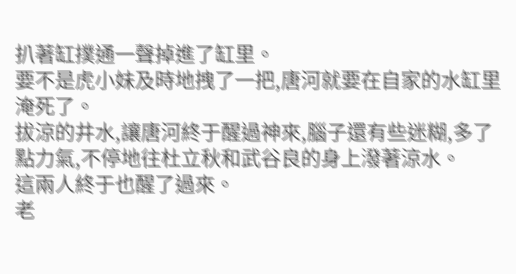扒著缸撲通一聲掉進了缸里。
要不是虎小妹及時地拽了一把,唐河就要在自家的水缸里淹死了。
拔涼的井水,讓唐河終于醒過神來,腦子還有些迷糊,多了點力氣,不停地往杜立秋和武谷良的身上潑著涼水。
這兩人終于也醒了過來。
老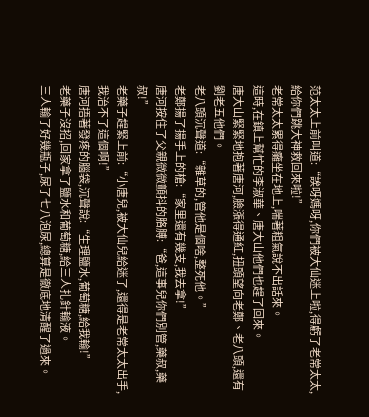范太太上前叫道:“誒呀媽呀,你們被大仙迷上啦,得虧了老常太太,給你們跳大神救回來啦!”
老常太太累得癱坐在地上,喘著粗氣說不出話來。
這時,在鎮上幫忙的李淑華、唐大山他們也趕了回來。
唐大山緊緊地抱著唐河,臉漲得通紅,扭頭望向老鄭、老八頭,還有劉老五他們。
老八頭沉聲道:“雜草的,管他是個啥,整死他。”
老鄭揚了揚手上的槍:“家里還有幾支,我去拿!”
唐河按住了父親微微顫抖的胳膊:“爸,這事兒你們別管,藥叔,藥叔!”
老藥子趕緊上前:“小唐兒,被大仙兒給迷了,還得是老常太太出手,我治不了這個啊!”
唐河捂著發疼的腦袋,沉聲說:“生理鹽水,葡萄糖,給我輸!”
老藥子沒招,回家拿了鹽水和葡萄糖,給三人扎針輸液。
三人輸了好幾瓶子,尿了七八泡尿,總算是徹底地清醒了過來。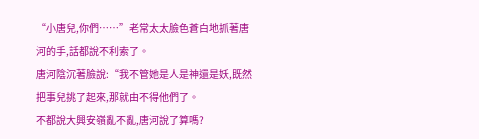“小唐兒,你們……”老常太太臉色蒼白地抓著唐河的手,話都說不利索了。
唐河陰沉著臉說:“我不管她是人是神還是妖,既然把事兒挑了起來,那就由不得他們了。
不都說大興安嶺亂不亂,唐河說了算嗎?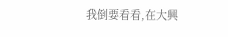我倒要看看,在大興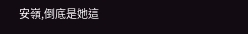安嶺,倒底是她這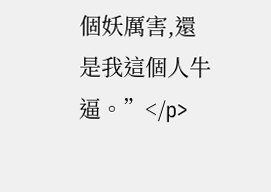個妖厲害,還是我這個人牛逼。”</p>